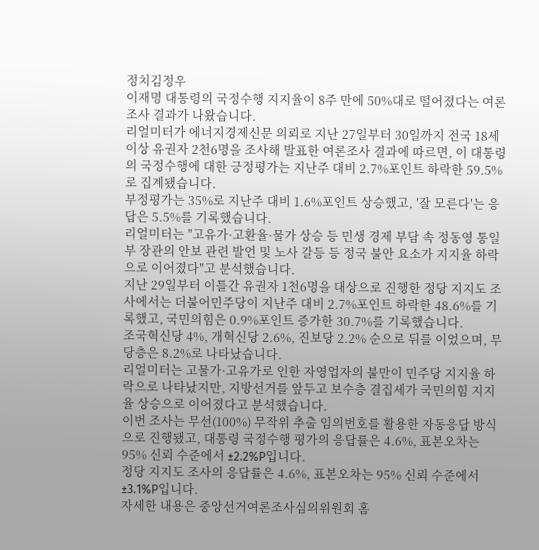정치김정우
이재명 대통령의 국정수행 지지율이 8주 만에 50%대로 떨어졌다는 여론조사 결과가 나왔습니다.
리얼미터가 에너지경제신문 의뢰로 지난 27일부터 30일까지 전국 18세 이상 유권자 2천6명을 조사해 발표한 여론조사 결과에 따르면, 이 대통령의 국정수행에 대한 긍정평가는 지난주 대비 2.7%포인트 하락한 59.5%로 집계됐습니다.
부정평가는 35%로 지난주 대비 1.6%포인트 상승했고, ′잘 모른다′는 응답은 5.5%를 기록했습니다.
리얼미터는 ″고유가·고환율·물가 상승 등 민생 경제 부담 속 정동영 통일부 장관의 안보 관련 발언 및 노사 갈등 등 정국 불안 요소가 지지율 하락으로 이어졌다″고 분석했습니다.
지난 29일부터 이틀간 유권자 1천6명을 대상으로 진행한 정당 지지도 조사에서는 더불어민주당이 지난주 대비 2.7%포인트 하락한 48.6%를 기록했고, 국민의힘은 0.9%포인트 증가한 30.7%를 기록했습니다.
조국혁신당 4%, 개혁신당 2.6%, 진보당 2.2% 순으로 뒤를 이었으며, 무당층은 8.2%로 나타났습니다.
리얼미터는 고물가·고유가로 인한 자영업자의 불만이 민주당 지지율 하락으로 나타났지만, 지방선거를 앞두고 보수층 결집세가 국민의힘 지지율 상승으로 이어졌다고 분석했습니다.
이번 조사는 무선(100%) 무작위 추출 임의번호를 활용한 자동응답 방식으로 진행됐고, 대통령 국정수행 평가의 응답률은 4.6%, 표본오차는 95% 신뢰 수준에서 ±2.2%P입니다.
정당 지지도 조사의 응답률은 4.6%, 표본오차는 95% 신뢰 수준에서 ±3.1%P입니다.
자세한 내용은 중앙선거여론조사심의위원회 홈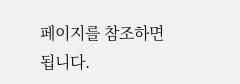페이지를 참조하면 됩니다.